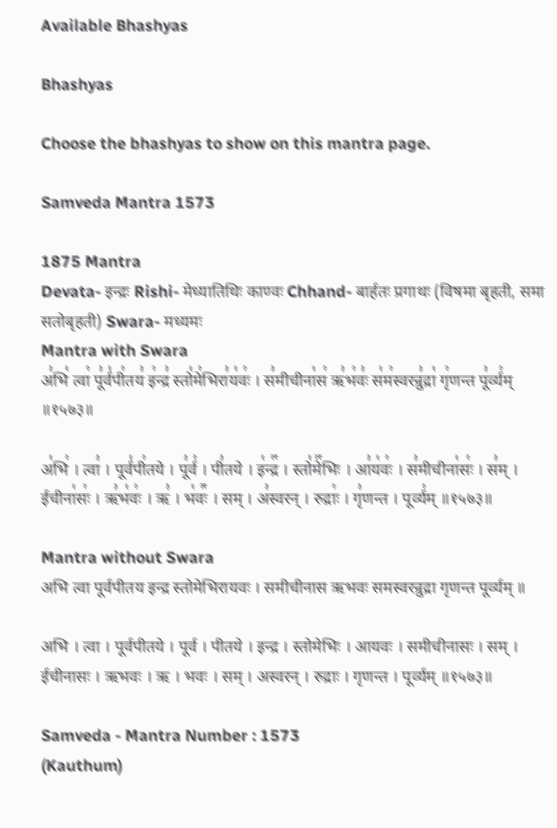Available Bhashyas

Bhashyas

Choose the bhashyas to show on this mantra page.

Samveda Mantra 1573

1875 Mantra
Devata- इन्द्रः Rishi- मेध्यातिथिः काण्वः Chhand- बार्हतः प्रगाथः (विषमा बृहती, समा सतोबृहती) Swara- मध्यमः
Mantra with Swara
अ꣣भि꣡ त्वा꣢ पू꣣र्व꣡पी꣢तय꣣ इ꣢न्द्र꣣ स्तो꣡मे꣢भिरा꣣य꣡वः꣢ । स꣣मीचीना꣡स꣢ ऋ꣣भ꣢वः꣣ स꣡म꣢स्वरन्रु꣣द्रा꣡ गृ꣢णन्त पू꣣र्व्य꣢म् ॥१५७३॥

अ꣡भि꣢ । त्वा꣣ । पूर्व꣡पी꣢तये । पू꣣र्व꣢ । पी꣣तये । इ꣡न्द्र꣢꣯ । स्तो꣡मे꣢꣯भिः । आ꣣य꣡वः꣢ । स꣣मीचीना꣡सः꣢ । स꣣म् । ईचीना꣡सः꣢ । ऋ꣣भ꣡वः꣢ । ऋ꣣ । भ꣡वः꣢꣯ । सम् । अ꣣स्वरन् । रुद्राः꣢ । गृ꣣णन्त । पूर्व्य꣢म् ॥१५७३॥

Mantra without Swara
अभि त्वा पूर्वपीतय इन्द्र स्तोमेभिरायवः । समीचीनास ऋभवः समस्वरन्रुद्रा गृणन्त पूर्व्यम् ॥

अभि । त्वा । पूर्वपीतये । पूर्व । पीतये । इन्द्र । स्तोमेभिः । आयवः । समीचीनासः । सम् । ईचीनासः । ऋभवः । ऋ । भवः । सम् । अस्वरन् । रुद्राः । गृणन्त । पूर्व्यम् ॥१५७३॥

Samveda - Mantra Number : 1573
(Kauthum)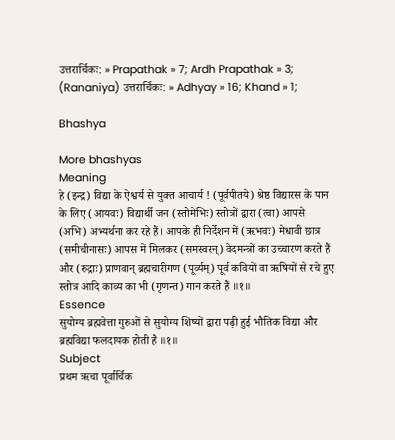उत्तरार्चिकः: » Prapathak » 7; Ardh Prapathak » 3;
(Rananiya) उत्तरार्चिकः: » Adhyay » 16; Khand » 1;

Bhashya

More bhashyas
Meaning
हे (इन्द्र) विद्या के ऐश्वर्य से युक्त आचार्य ! (पूर्वपीतये) श्रेष्ठ विद्यारस के पान के लिए (आयवः) विद्यार्थी जन (स्तोमेभिः) स्तोत्रों द्वारा (त्वा) आपसे (अभि) अभ्यर्थना कर रहे हैं। आपके ही निर्देशन में (ऋभवः) मेधावी छात्र (समीचीनासः) आपस में मिलकर (समस्वरन्) वेदमन्त्रों का उच्चारण करते हैं और (रुद्राः) प्राणवान् ब्रह्मचारीगण (पूर्व्यम्) पूर्व कवियों वा ऋषियों से रचे हुए स्तोत्र आदि काव्य का भी (गृणन्त) गान करते हैं ॥१॥
Essence
सुयोग्य ब्रह्मवेत्ता गुरुओं से सुयोग्य शिष्यों द्वारा पढ़ी हुई भौतिक विद्या और ब्रह्मविद्या फलदायक होती है ॥१॥
Subject
प्रथम ऋचा पूर्वार्चिक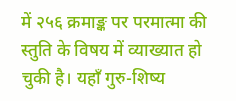में २५६ क्रमाङ्क पर परमात्मा की स्तुति के विषय में व्याख्यात हो चुकी है। यहाँ गुरु-शिष्य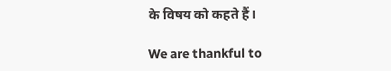के विषय को कहते हैं।

We are thankful to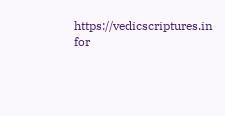https://vedicscriptures.in for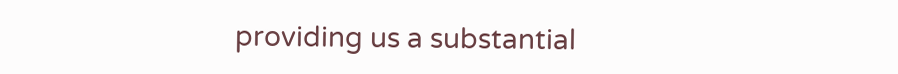providing us a substantial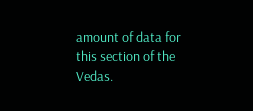amount of data for this section of the Vedas.